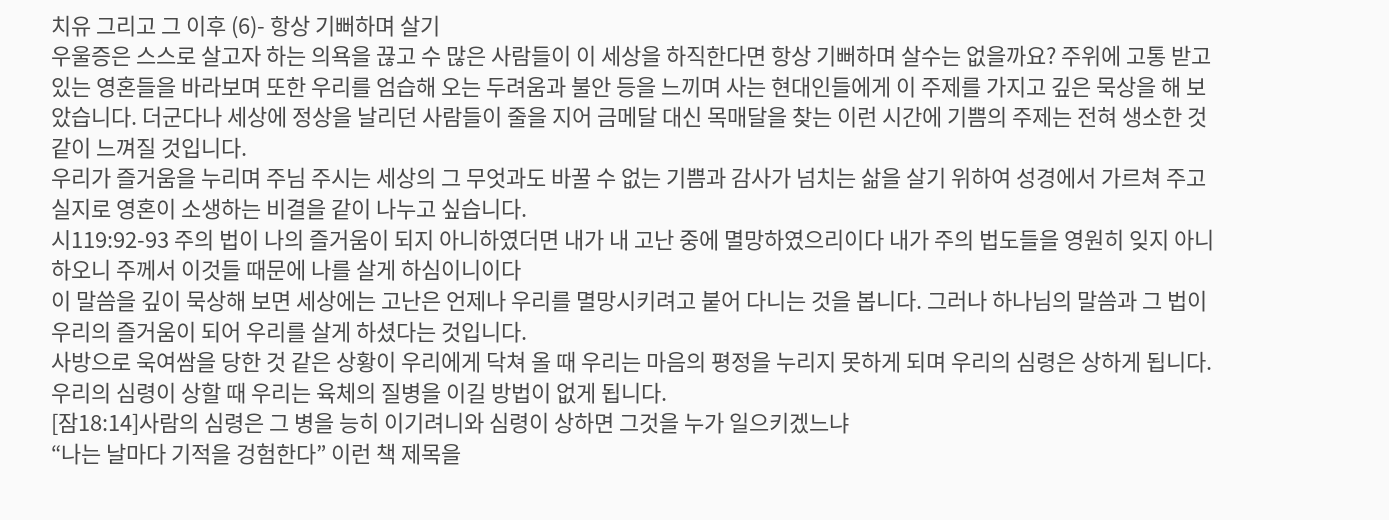치유 그리고 그 이후 (6)- 항상 기뻐하며 살기
우울증은 스스로 살고자 하는 의욕을 끊고 수 많은 사람들이 이 세상을 하직한다면 항상 기뻐하며 살수는 없을까요? 주위에 고통 받고 있는 영혼들을 바라보며 또한 우리를 엄습해 오는 두려움과 불안 등을 느끼며 사는 현대인들에게 이 주제를 가지고 깊은 묵상을 해 보았습니다. 더군다나 세상에 정상을 날리던 사람들이 줄을 지어 금메달 대신 목매달을 찾는 이런 시간에 기쁨의 주제는 전혀 생소한 것 같이 느껴질 것입니다.
우리가 즐거움을 누리며 주님 주시는 세상의 그 무엇과도 바꿀 수 없는 기쁨과 감사가 넘치는 삶을 살기 위하여 성경에서 가르쳐 주고 실지로 영혼이 소생하는 비결을 같이 나누고 싶습니다.
시119:92-93 주의 법이 나의 즐거움이 되지 아니하였더면 내가 내 고난 중에 멸망하였으리이다 내가 주의 법도들을 영원히 잊지 아니하오니 주께서 이것들 때문에 나를 살게 하심이니이다
이 말씀을 깊이 묵상해 보면 세상에는 고난은 언제나 우리를 멸망시키려고 붙어 다니는 것을 봅니다. 그러나 하나님의 말씀과 그 법이 우리의 즐거움이 되어 우리를 살게 하셨다는 것입니다.
사방으로 욱여쌈을 당한 것 같은 상황이 우리에게 닥쳐 올 때 우리는 마음의 평정을 누리지 못하게 되며 우리의 심령은 상하게 됩니다. 우리의 심령이 상할 때 우리는 육체의 질병을 이길 방법이 없게 됩니다.
[잠18:14]사람의 심령은 그 병을 능히 이기려니와 심령이 상하면 그것을 누가 일으키겠느냐
“나는 날마다 기적을 겅험한다” 이런 책 제목을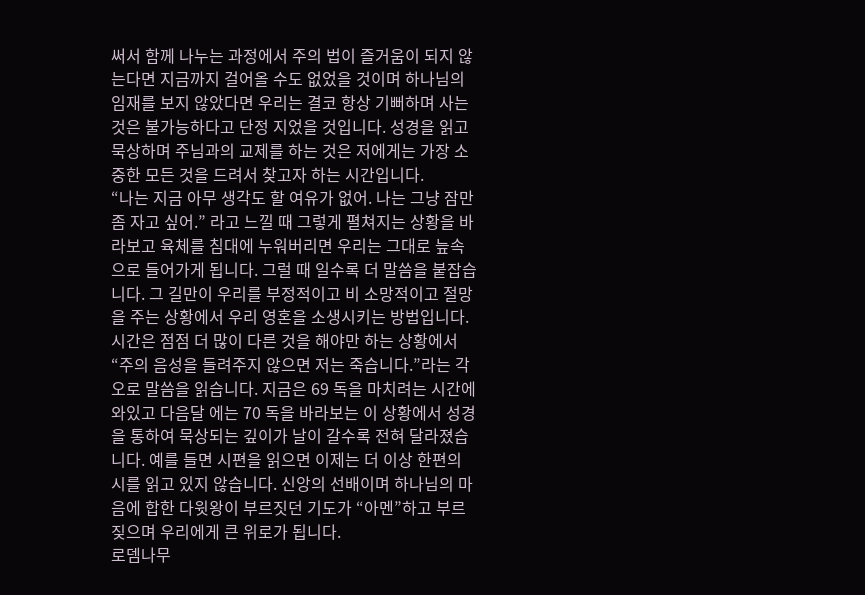써서 함께 나누는 과정에서 주의 법이 즐거움이 되지 않는다면 지금까지 걸어올 수도 없었을 것이며 하나님의 임재를 보지 않았다면 우리는 결코 항상 기뻐하며 사는 것은 불가능하다고 단정 지었을 것입니다. 성경을 읽고 묵상하며 주님과의 교제를 하는 것은 저에게는 가장 소중한 모든 것을 드려서 찾고자 하는 시간입니다.
“나는 지금 아무 생각도 할 여유가 없어. 나는 그냥 잠만 좀 자고 싶어.” 라고 느낄 때 그렇게 펼쳐지는 상황을 바라보고 육체를 침대에 누워버리면 우리는 그대로 늪속으로 들어가게 됩니다. 그럴 때 일수록 더 말씀을 붙잡습니다. 그 길만이 우리를 부정적이고 비 소망적이고 절망을 주는 상황에서 우리 영혼을 소생시키는 방법입니다. 시간은 점점 더 많이 다른 것을 해야만 하는 상황에서 “주의 음성을 들려주지 않으면 저는 죽습니다.”라는 각오로 말씀을 읽습니다. 지금은 69 독을 마치려는 시간에 와있고 다음달 에는 70 독을 바라보는 이 상황에서 성경을 통하여 묵상되는 깊이가 날이 갈수록 전혀 달라졌습니다. 예를 들면 시편을 읽으면 이제는 더 이상 한편의 시를 읽고 있지 않습니다. 신앙의 선배이며 하나님의 마음에 합한 다윗왕이 부르짓던 기도가 “아멘”하고 부르짖으며 우리에게 큰 위로가 됩니다.
로뎀나무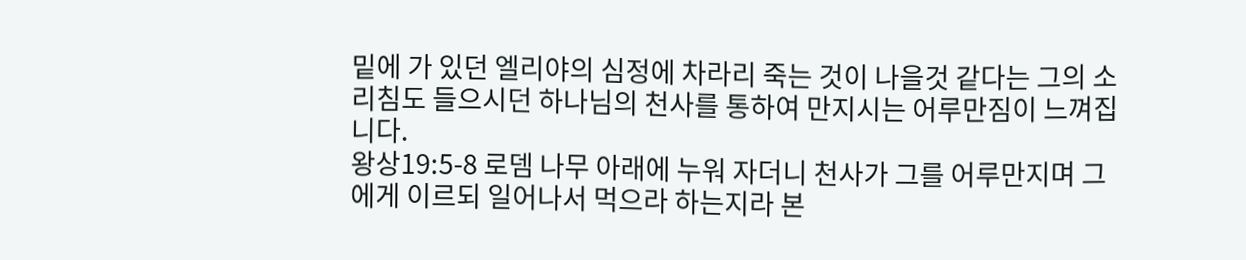밑에 가 있던 엘리야의 심정에 차라리 죽는 것이 나을것 같다는 그의 소리침도 들으시던 하나님의 천사를 통하여 만지시는 어루만짐이 느껴집니다.
왕상19:5-8 로뎀 나무 아래에 누워 자더니 천사가 그를 어루만지며 그에게 이르되 일어나서 먹으라 하는지라 본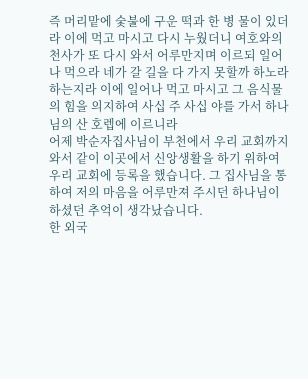즉 머리맡에 숯불에 구운 떡과 한 병 물이 있더라 이에 먹고 마시고 다시 누웠더니 여호와의 천사가 또 다시 와서 어루만지며 이르되 일어나 먹으라 네가 갈 길을 다 가지 못할까 하노라 하는지라 이에 일어나 먹고 마시고 그 음식물의 힘을 의지하여 사십 주 사십 야를 가서 하나님의 산 호렙에 이르니라
어제 박순자집사님이 부천에서 우리 교회까지 와서 같이 이곳에서 신앙생활을 하기 위하여 우리 교회에 등록을 했습니다. 그 집사님을 통하여 저의 마음을 어루만져 주시던 하나님이 하셨던 추억이 생각났습니다.
한 외국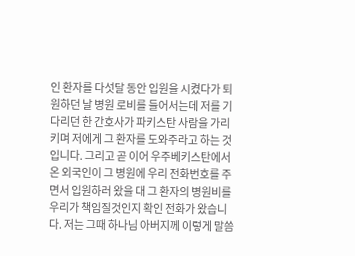인 환자를 다섯달 동안 입원을 시켰다가 퇴원하던 날 병원 로비를 들어서는데 저를 기다리던 한 간호사가 파키스탄 사람을 가리키며 저에게 그 환자를 도와주라고 하는 것입니다. 그리고 곧 이어 우주베키스탄에서 온 외국인이 그 병원에 우리 전화번호를 주면서 입원하러 왔을 대 그 환자의 병원비를 우리가 책임질것인지 확인 전화가 왔습니다. 저는 그때 하나님 아버지께 이렇게 말씀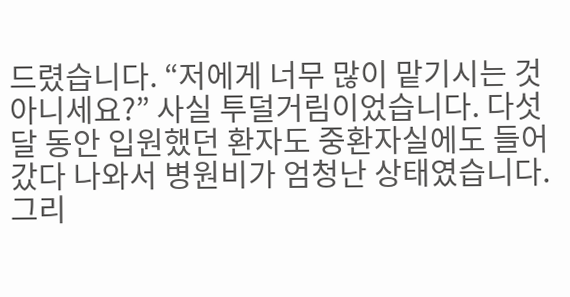드렸습니다. “저에게 너무 많이 맡기시는 것 아니세요?” 사실 투덜거림이었습니다. 다섯달 동안 입원했던 환자도 중환자실에도 들어갔다 나와서 병원비가 엄청난 상태였습니다. 그리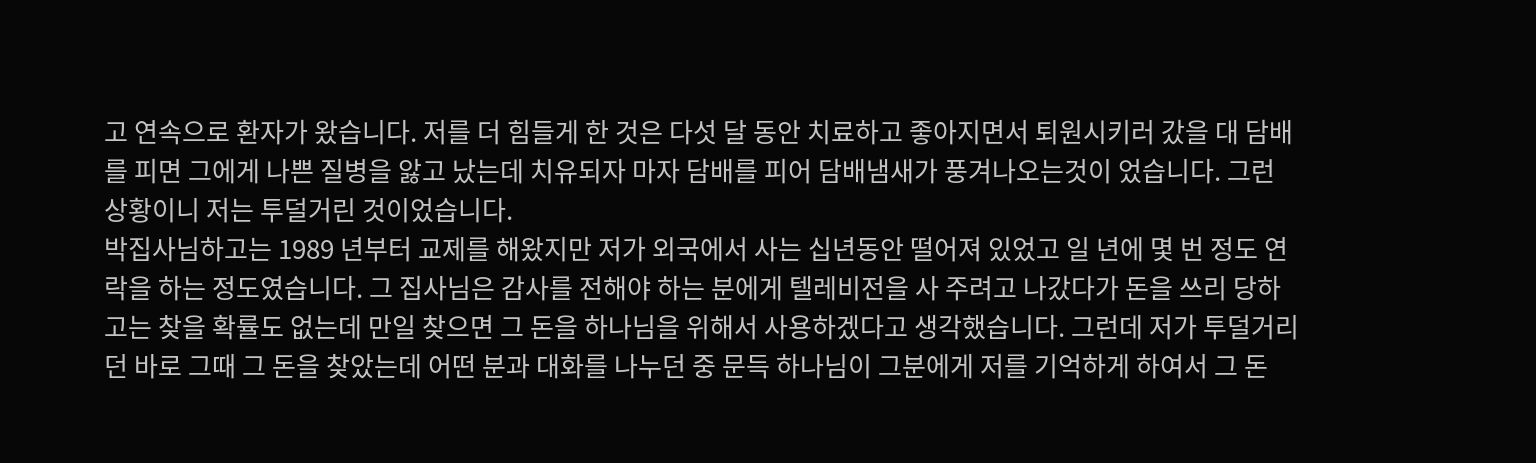고 연속으로 환자가 왔습니다. 저를 더 힘들게 한 것은 다섯 달 동안 치료하고 좋아지면서 퇴원시키러 갔을 대 담배를 피면 그에게 나쁜 질병을 앓고 났는데 치유되자 마자 담배를 피어 담배냄새가 풍겨나오는것이 었습니다. 그런 상황이니 저는 투덜거린 것이었습니다.
박집사님하고는 1989 년부터 교제를 해왔지만 저가 외국에서 사는 십년동안 떨어져 있었고 일 년에 몇 번 정도 연락을 하는 정도였습니다. 그 집사님은 감사를 전해야 하는 분에게 텔레비전을 사 주려고 나갔다가 돈을 쓰리 당하고는 찾을 확률도 없는데 만일 찾으면 그 돈을 하나님을 위해서 사용하겠다고 생각했습니다. 그런데 저가 투덜거리던 바로 그때 그 돈을 찾았는데 어떤 분과 대화를 나누던 중 문득 하나님이 그분에게 저를 기억하게 하여서 그 돈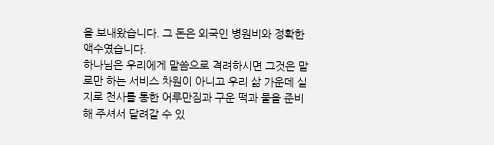을 보내왔습니다. 그 돈은 외국인 병원비와 정확한 액수였습니다.
하나님은 우리에게 말씀으로 격려하시면 그것은 말로만 하는 서비스 차원이 아니고 우리 삶 가운데 실지로 천사를 통한 어루만짐과 구운 떡과 물을 준비해 주셔서 달려갈 수 있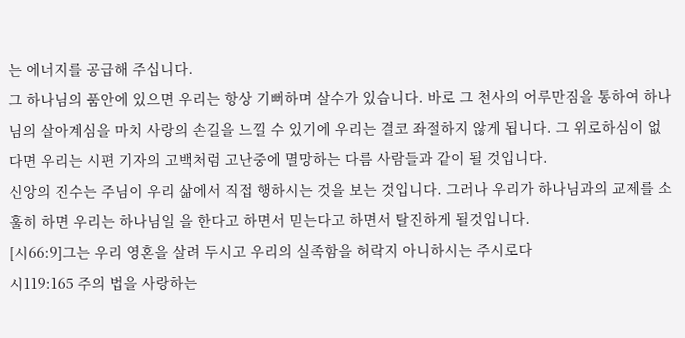는 에너지를 공급해 주십니다.
그 하나님의 품안에 있으면 우리는 항상 기뻐하며 살수가 있습니다. 바로 그 천사의 어루만짐을 통하여 하나님의 살아계심을 마치 사랑의 손길을 느낄 수 있기에 우리는 결코 좌절하지 않게 됩니다. 그 위로하심이 없다면 우리는 시편 기자의 고백처럼 고난중에 멸망하는 다름 사람들과 같이 될 것입니다.
신앙의 진수는 주님이 우리 삶에서 직접 행하시는 것을 보는 것입니다. 그러나 우리가 하나님과의 교제를 소훌히 하면 우리는 하나님일 을 한다고 하면서 믿는다고 하면서 탈진하게 될것입니다.
[시66:9]그는 우리 영혼을 살려 두시고 우리의 실족함을 허락지 아니하시는 주시로다
시119:165 주의 법을 사랑하는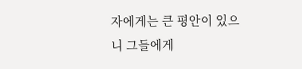자에게는 큰 평안이 있으니 그들에게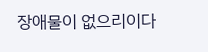장애물이 없으리이다